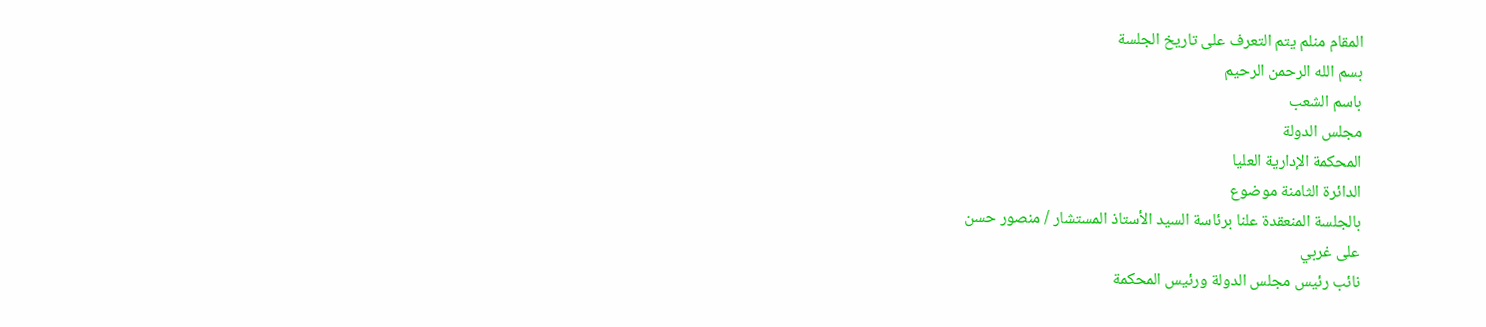المقام منلم يتم التعرف على تاريخ الجلسة
بسم الله الرحمن الرحيم
باسم الشعب
مجلس الدولة
المحكمة الإدارية العليا
الدائرة الثامنة موضوع
بالجلسة المنعقدة علنا برئاسة السيد الأستاذ المستشار / منصور حسن
على غربي
نائب رئيس مجلس الدولة ورئيس المحكمة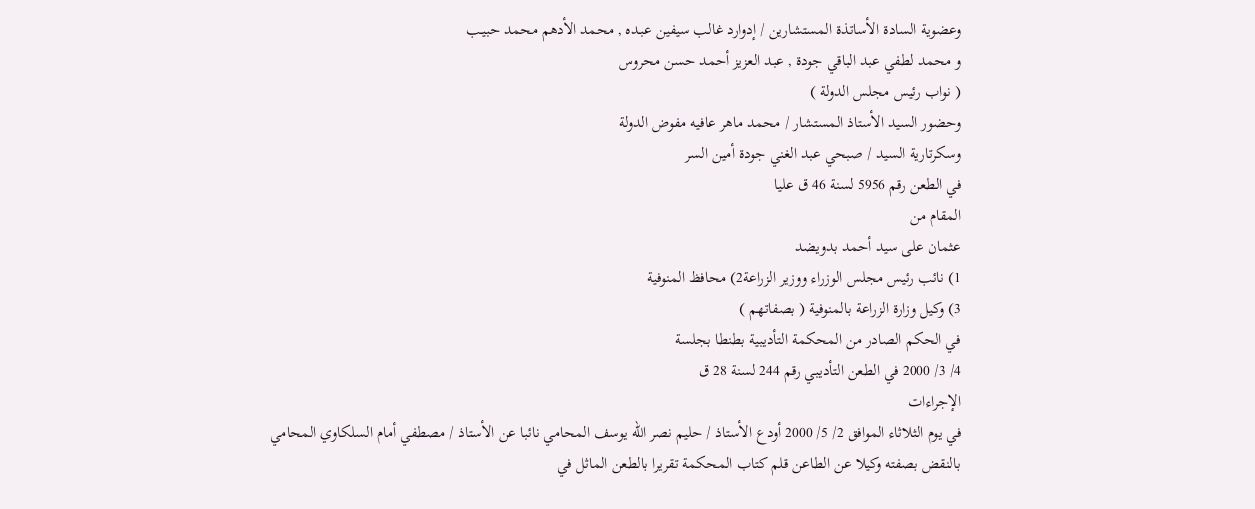وعضوية السادة الأساتذة المستشارين / إدوارد غالب سيفين عبـده , محمد الأدهم محمد حبيـب
و محمد لطفي عبد الباقي جودة , عبد العزيز أحمد حسن محروس
( نواب رئيس مجلس الدولة )
وحضور السيد الأستاذ المستشار / محمد ماهر عافيه مفوض الدولة
وسكرتارية السيد / صبحي عبد الغني جودة أمين السر
في الطعن رقم 5956 لسنة 46 ق عليا
المقام من
عثمان على سيد أحمد بدويضد
1) نائب رئيس مجلس الوزراء ووزير الزراعة2) محافظ المنوفية
3) وكيل وزارة الزراعة بالمنوفية ( بصفاتهم )
في الحكم الصادر من المحكمة التأديبية بطنطا بجلسة
4/ 3/ 2000 في الطعن التأديبي رقم 244 لسنة 28 ق
الإجراءات
في يوم الثلاثاء الموافق 2/ 5/ 2000 أودع الأستاذ / حليم نصر الله يوسف المحامي نائبا عن الأستاذ / مصطفي أمام السلكاوي المحامي بالنقض بصفته وكيلا عن الطاعن قلم كتاب المحكمة تقريرا بالطعن الماثل في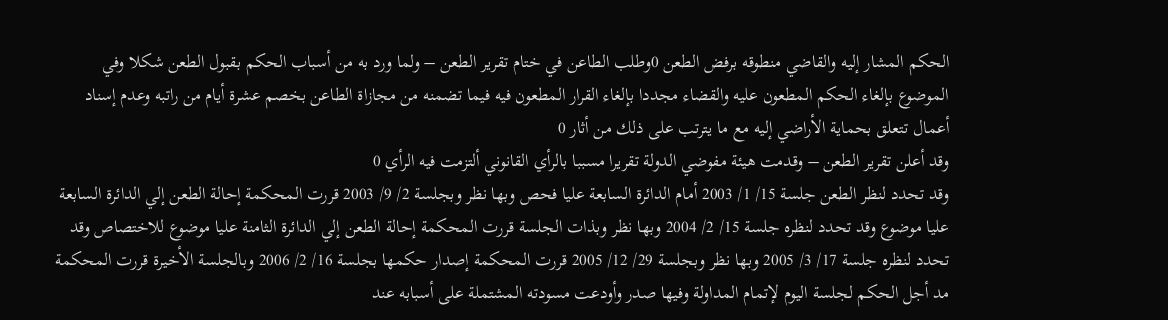الحكم المشار إليه والقاضي منطوقه برفض الطعن 0وطلب الطاعن في ختام تقرير الطعن – ولما ورد به من أسباب الحكم بقبول الطعن شكلا وفي الموضوع بإلغاء الحكم المطعون عليه والقضاء مجددا بإلغاء القرار المطعون فيه فيما تضمنه من مجازاة الطاعن بخصم عشرة أيام من راتبه وعدم إسناد أعمال تتعلق بحماية الأراضي إليه مع ما يترتب على ذلك من أثار 0
وقد أعلن تقرير الطعن – وقدمت هيئة مفوضي الدولة تقريرا مسببا بالرأي القانوني ألتزمت فيه الرأي 0
وقد تحدد لنظر الطعن جلسة 15/ 1/ 2003 أمام الدائرة السابعة عليا فحص وبها نظر وبجلسة 2/ 9/ 2003 قررت المحكمة إحالة الطعن إلي الدائرة السابعة عليا موضوع وقد تحدد لنظره جلسة 15/ 2/ 2004 وبها نظر وبذات الجلسة قررت المحكمة إحالة الطعن إلي الدائرة الثامنة عليا موضوع للاختصاص وقد تحدد لنظره جلسة 17/ 3/ 2005 وبها نظر وبجلسة 29/ 12/ 2005 قررت المحكمة إصدار حكمها بجلسة 16/ 2/ 2006 وبالجلسة الأخيرة قررت المحكمة مد أجل الحكم لجلسة اليوم لإتمام المداولة وفيها صدر وأودعت مسودته المشتملة على أسبابه عند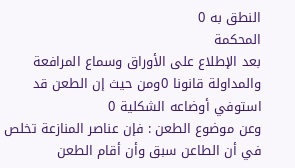النطق به 0
المحكمة
بعد الإطلاع على الأوراق وسماع المرافعة والمداولة قانونا 0ومن حيث إن الطعن قد استوفي أوضاعه الشكلية 0
وعن موضوع الطعن : فإن عناصر المنازعة تخلص في أن الطاعن سبق وأن أقام الطعن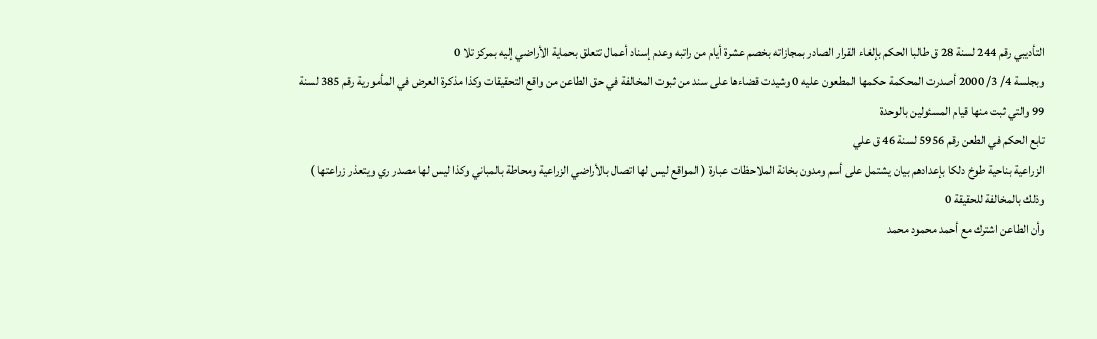التأديبي رقم 244 لسنة 28 ق طالبا الحكم بإلغاء القرار الصادر بمجازاته بخصم عشرة أيام من راتبه وعدم إسناد أعمال تتعلق بحماية الأراضي إليه بمركز تلا 0
وبجلسة 4/ 3/ 2000 أصدرت المحكمة حكمها المطعون عليه 0 وشيدت قضاءها على سند من ثبوت المخالفة في حق الطاعن من واقع التحقيقات وكذا مذكرة العرض في المأمورية رقم 385 لسنة 99 والتي ثبت منها قيام المسئولين بالوحدة
تابع الحكم في الطعن رقم 5956 لسنة 46 ق علي
الزراعية بناحية طوخ دلكا بإعدادهم بيان يشتمل على أسم ومدون بخانة الملاحظات عبارة ( المواقع ليس لها اتصال بالأراضي الزراعية ومحاطة بالمباني وكذا ليس لها مصدر ري ويتعذر زراعتها ) وذلك بالمخالفة للحقيقة 0
وأن الطاعن اشترك مع أحمد محمود محمد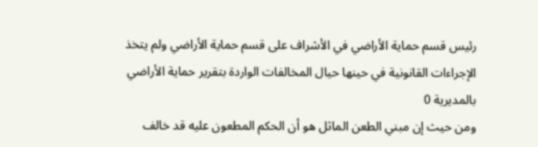رئيس قسم حماية الأراضي في الأشراف على قسم حماية الأراضي ولم يتخذ الإجراءات القانونية في حينها حيال المخالفات الواردة بتقرير حماية الأراضي بالمديرية 0
ومن حيث إن مبني الطعن الماثل هو أن الحكم المطعون عليه قد خالف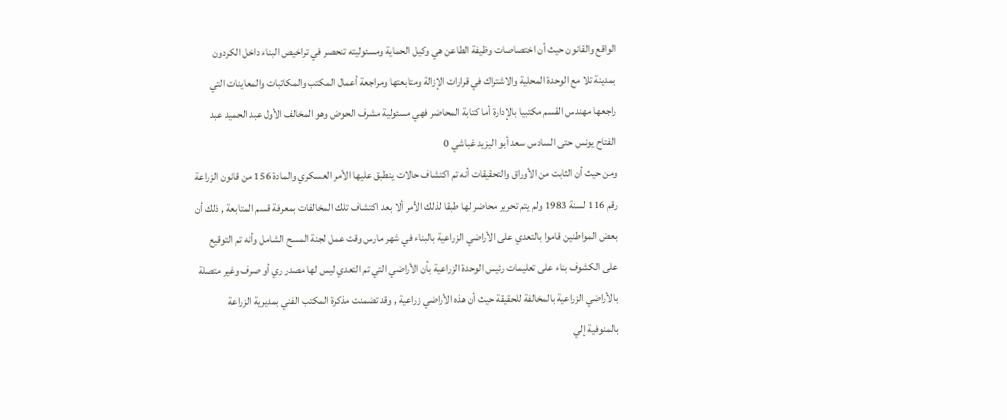الواقع والقانون حيث أن اختصاصات وظيفة الطاعن هي وكيل الحماية ومسئوليته تنحصر في تراخيص البناء داخل الكردون بمدينة تلا مع الوحدة المحلية والاشتراك في قرارات الإزالة ومتابعتها ومراجعة أعمال المكتب والمكاتبات والمعاينات التي راجعها مهندس القسم مكتبيا بالإدارة أما كتابة المحاضر فهي مسئولية مشرف الحوض وهو المخالف الأول عبد الحميد عبد الفتاح يونس حتى السادس سعد أبو اليزيد غباشي 0
ومن حيث أن الثابت من الأوراق والتحقيقات أنه تم اكتشاف حالات ينطبق عليها الأمر العسكري والمادة 156 من قانون الزراعة رقم 116 لسنة 1983 ولم يتم تحرير محاضر لها طبقا لذلك الأمر ألا بعد اكتشاف تلك المخالفات بمعرفة قسم المتابعة , ذلك أن بعض المواطنين قاموا بالتعدي على الأراضي الزراعية بالبناء في شهر مارس وقت عمل لجنة المسح الشامل وأنه تم التوقيع على الكشوف بناء على تعليمات رئيس الوحدة الزراعية بأن الأراضي التي تم التعدي ليس لها مصدر ري أو صرف وغير متصلة بالأراضي الزراعية بالمخالفة للحقيقة حيث أن هذه الأراضي زراعية , وقد تضمنت مذكرة المكتب الفني بمديرية الزراعة بالمنوفية إلي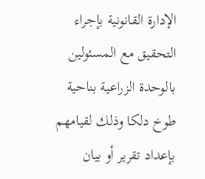الإدارة القانونية بإجراء التحقيق مع المسئولين بالوحدة الزراعية بناحية طوخ دلكا وذلك لقيامهم بإعداد تقرير أو بيان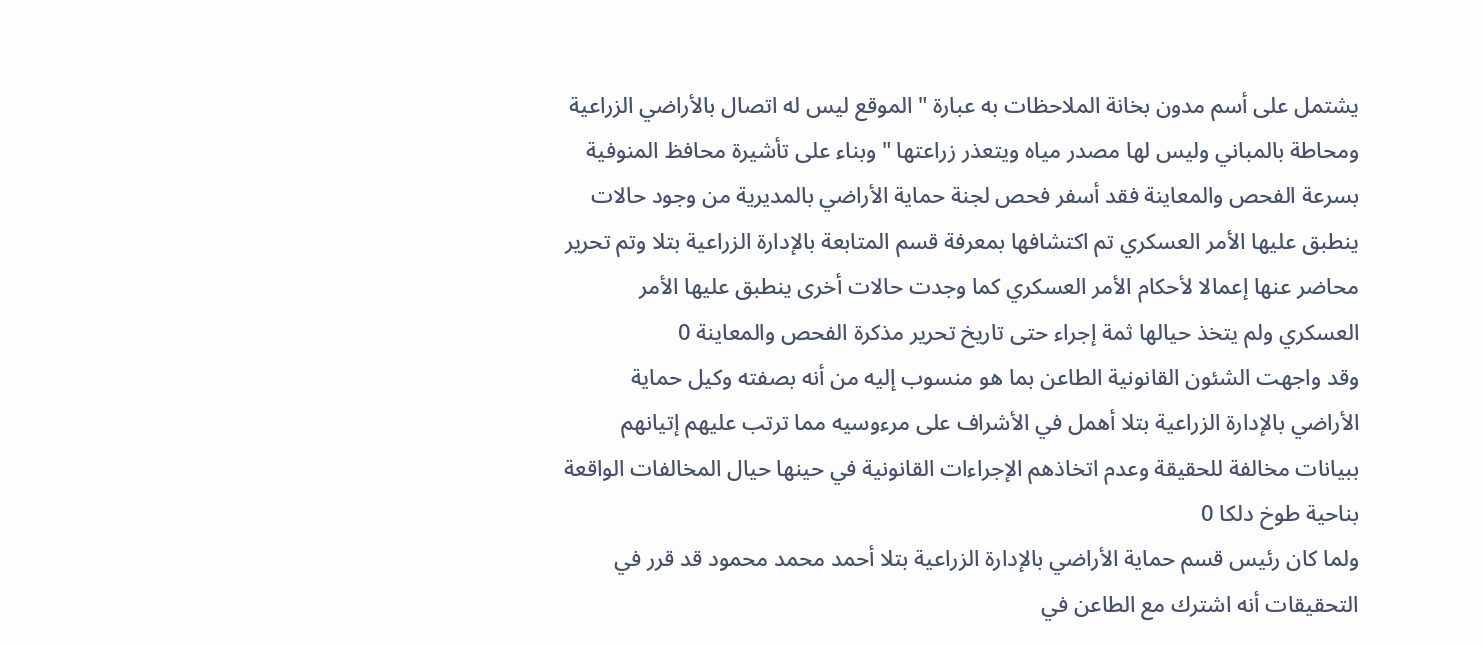يشتمل على أسم مدون بخانة الملاحظات به عبارة " الموقع ليس له اتصال بالأراضي الزراعية ومحاطة بالمباني وليس لها مصدر مياه ويتعذر زراعتها " وبناء على تأشيرة محافظ المنوفية بسرعة الفحص والمعاينة فقد أسفر فحص لجنة حماية الأراضي بالمديرية من وجود حالات ينطبق عليها الأمر العسكري تم اكتشافها بمعرفة قسم المتابعة بالإدارة الزراعية بتلا وتم تحرير محاضر عنها إعمالا لأحكام الأمر العسكري كما وجدت حالات أخرى ينطبق عليها الأمر العسكري ولم يتخذ حيالها ثمة إجراء حتى تاريخ تحرير مذكرة الفحص والمعاينة 0
وقد واجهت الشئون القانونية الطاعن بما هو منسوب إليه من أنه بصفته وكيل حماية الأراضي بالإدارة الزراعية بتلا أهمل في الأشراف على مرءوسيه مما ترتب عليهم إتيانهم ببيانات مخالفة للحقيقة وعدم اتخاذهم الإجراءات القانونية في حينها حيال المخالفات الواقعة بناحية طوخ دلكا 0
ولما كان رئيس قسم حماية الأراضي بالإدارة الزراعية بتلا أحمد محمد محمود قد قرر في التحقيقات أنه اشترك مع الطاعن في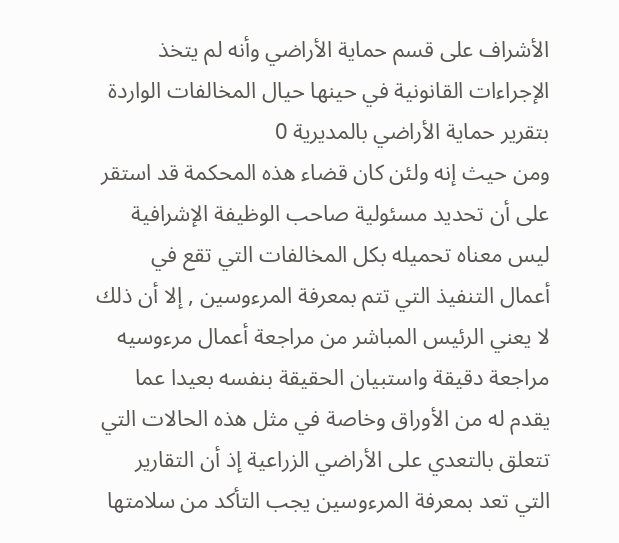الأشراف على قسم حماية الأراضي وأنه لم يتخذ الإجراءات القانونية في حينها حيال المخالفات الواردة بتقرير حماية الأراضي بالمديرية 0
ومن حيث إنه ولئن كان قضاء هذه المحكمة قد استقر على أن تحديد مسئولية صاحب الوظيفة الإشرافية ليس معناه تحميله بكل المخالفات التي تقع في أعمال التنفيذ التي تتم بمعرفة المرءوسين , إلا أن ذلك لا يعني الرئيس المباشر من مراجعة أعمال مرءوسيه مراجعة دقيقة واستبيان الحقيقة بنفسه بعيدا عما يقدم له من الأوراق وخاصة في مثل هذه الحالات التي تتعلق بالتعدي على الأراضي الزراعية إذ أن التقارير التي تعد بمعرفة المرءوسين يجب التأكد من سلامتها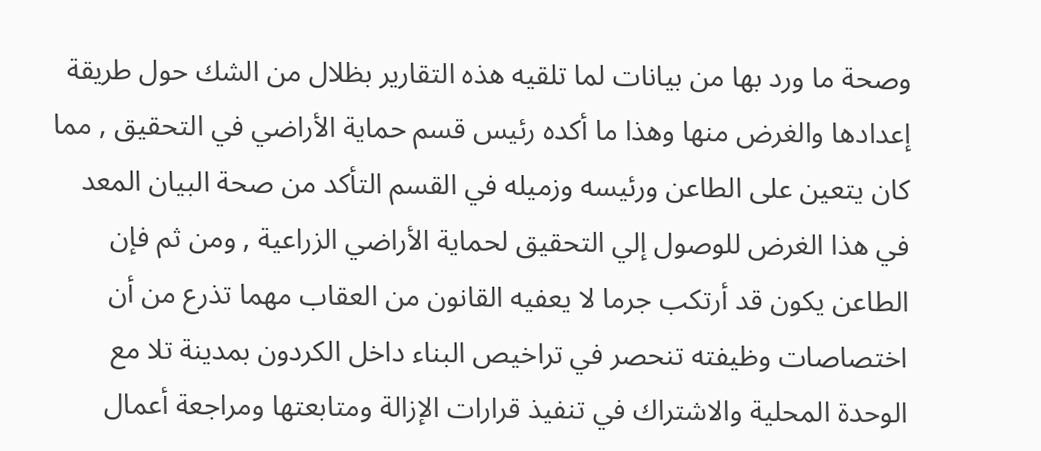وصحة ما ورد بها من بيانات لما تلقيه هذه التقارير بظلال من الشك حول طريقة إعدادها والغرض منها وهذا ما أكده رئيس قسم حماية الأراضي في التحقيق , مما كان يتعين على الطاعن ورئيسه وزميله في القسم التأكد من صحة البيان المعد في هذا الغرض للوصول إلي التحقيق لحماية الأراضي الزراعية , ومن ثم فإن الطاعن يكون قد أرتكب جرما لا يعفيه القانون من العقاب مهما تذرع من أن اختصاصات وظيفته تنحصر في تراخيص البناء داخل الكردون بمدينة تلا مع الوحدة المحلية والاشتراك في تنفيذ قرارات الإزالة ومتابعتها ومراجعة أعمال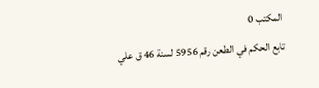المكتب 0
تابع الحكم في الطعن رقم 5956 لسنة 46 ق علي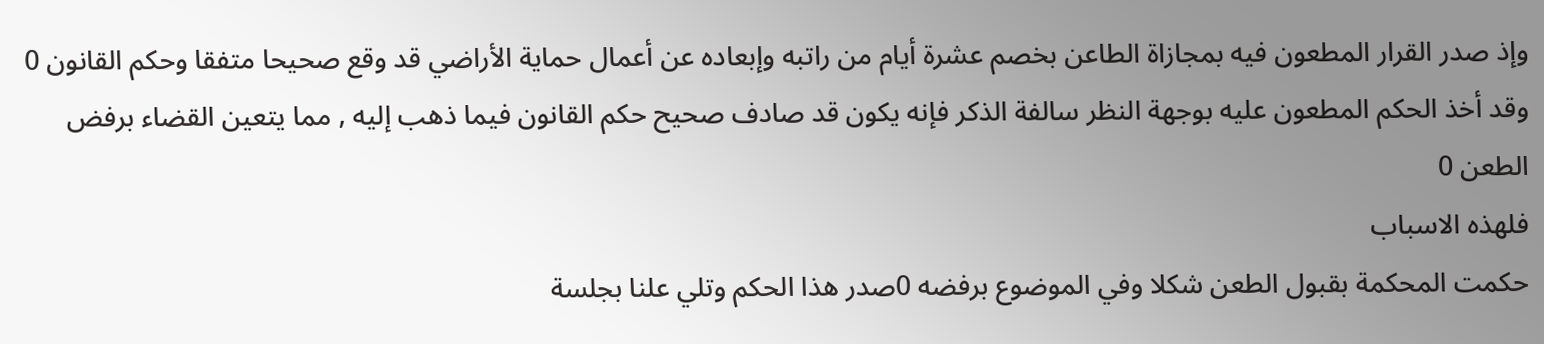وإذ صدر القرار المطعون فيه بمجازاة الطاعن بخصم عشرة أيام من راتبه وإبعاده عن أعمال حماية الأراضي قد وقع صحيحا متفقا وحكم القانون 0
وقد أخذ الحكم المطعون عليه بوجهة النظر سالفة الذكر فإنه يكون قد صادف صحيح حكم القانون فيما ذهب إليه , مما يتعين القضاء برفض الطعن 0
فلهذه الاسباب
حكمت المحكمة بقبول الطعن شكلا وفي الموضوع برفضه 0صدر هذا الحكم وتلي علنا بجلسة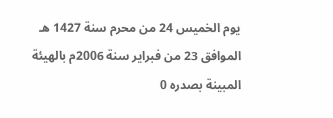يوم الخميس 24 من محرم سنة 1427 هـ الموافق 23 من فبراير سنة 2006م بالهيئة المبينة بصدره 0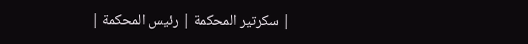| سكرتير المحكمة | رئيس المحكمة |